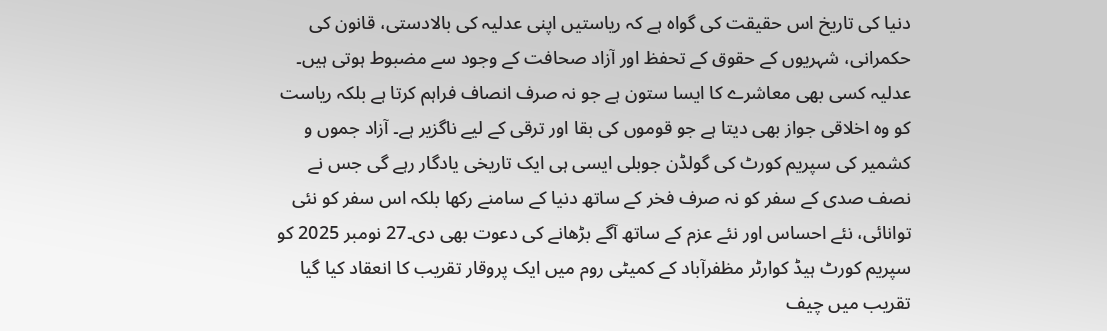دنیا کی تاریخ اس حقیقت کی گواہ ہے کہ ریاستیں اپنی عدلیہ کی بالادستی، قانون کی حکمرانی، شہریوں کے حقوق کے تحفظ اور آزاد صحافت کے وجود سے مضبوط ہوتی ہیں۔ عدلیہ کسی بھی معاشرے کا ایسا ستون ہے جو نہ صرف انصاف فراہم کرتا ہے بلکہ ریاست کو وہ اخلاقی جواز بھی دیتا ہے جو قوموں کی بقا اور ترقی کے لیے ناگزیر ہے۔ آزاد جموں و کشمیر کی سپریم کورٹ کی گولڈن جوبلی ایسی ہی ایک تاریخی یادگار رہے گی جس نے نصف صدی کے سفر کو نہ صرف فخر کے ساتھ دنیا کے سامنے رکھا بلکہ اس سفر کو نئی توانائی، نئے احساس اور نئے عزم کے ساتھ آگے بڑھانے کی دعوت بھی دی۔27 نومبر 2025 کو سپریم کورٹ ہیڈ کوارٹر مظفرآباد کے کمیٹی روم میں ایک پروقار تقریب کا انعقاد کیا گیا تقریب میں چیف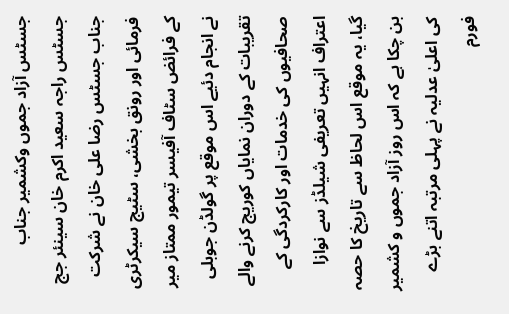جسٹس آزاد جموں وکشمیر جناب جسٹس راجہ سعید اکرم خان سینئر جج جناب جسٹس رضا علی خان نے شرکت فرمائی اور رونق بخشی، سٹیج سیکرٹری کے فرائض سٹاف آفیسر تیمور ممتاز میر نے انجام دئیے اس موقع پر گولڈن جوبلی تقریبات کے دوران نمایاں کوریج کرنے والے صحافیوں کی خدمات اور کارکردگی کے اعتراف انہیں تعریفی شیلڈز سے نوازا گیا، یہ موقع اس لحاظ سے تاریخ کا حصہ بن چکا ہے کہ اس روز آزاد جموں و کشمیر کی اعلیٰ عدلیہ نے پہلی مرتبہ اتنے بڑے فورم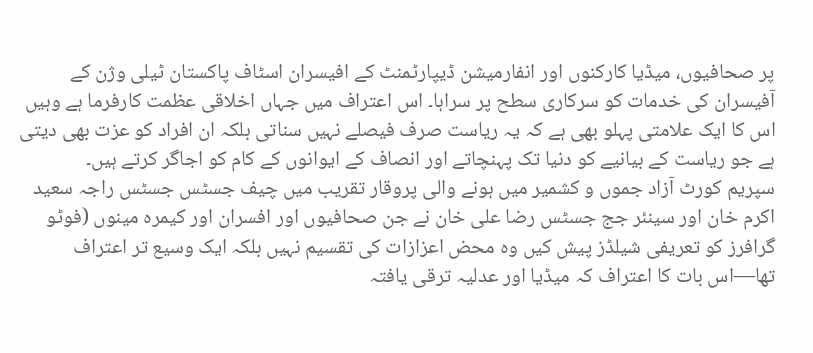پر صحافیوں، میڈیا کارکنوں اور انفارمیشن ڈیپارٹمنٹ کے افیسران اسٹاف پاکستان ٹیلی وژن کے آفیسران کی خدمات کو سرکاری سطح پر سراہا۔ اس اعتراف میں جہاں اخلاقی عظمت کارفرما ہے وہیں اس کا ایک علامتی پہلو بھی ہے کہ یہ ریاست صرف فیصلے نہیں سناتی بلکہ ان افراد کو عزت بھی دیتی ہے جو ریاست کے بیانیے کو دنیا تک پہنچاتے اور انصاف کے ایوانوں کے کام کو اجاگر کرتے ہیں۔
سپریم کورٹ آزاد جموں و کشمیر میں ہونے والی پروقار تقریب میں چیف جسٹس جسٹس راجہ سعید اکرم خان اور سینئر جج جسٹس رضا علی خان نے جن صحافیوں اور افسران اور کیمرہ مینوں (فوٹو گرافرز کو تعریفی شیلڈز پیش کیں وہ محض اعزازات کی تقسیم نہیں بلکہ ایک وسیع تر اعتراف تھا—اس بات کا اعتراف کہ میڈیا اور عدلیہ ترقی یافتہ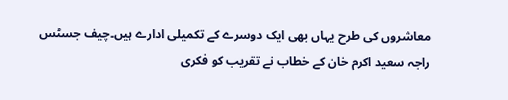معاشروں کی طرح یہاں بھی ایک دوسرے کے تکمیلی ادارے ہیں۔چیف جسٹس راجہ سعید اکرم خان کے خطاب نے تقریب کو فکری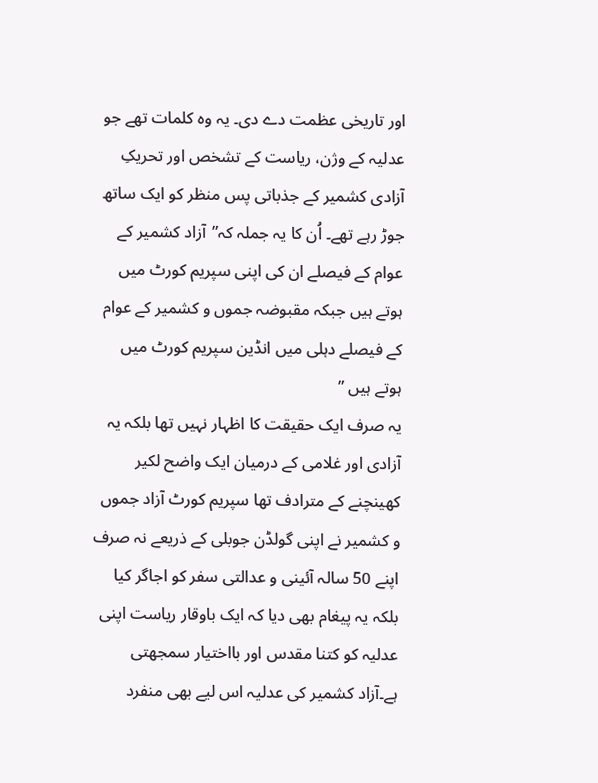اور تاریخی عظمت دے دی۔ یہ وہ کلمات تھے جو عدلیہ کے وژن، ریاست کے تشخص اور تحریکِ آزادی کشمیر کے جذباتی پس منظر کو ایک ساتھ جوڑ رہے تھے۔ اُن کا یہ جملہ کہ”آزاد کشمیر کے عوام کے فیصلے ان کی اپنی سپریم کورٹ میں ہوتے ہیں جبکہ مقبوضہ جموں و کشمیر کے عوام کے فیصلے دہلی میں انڈین سپریم کورٹ میں ہوتے ہیں ”
یہ صرف ایک حقیقت کا اظہار نہیں تھا بلکہ یہ آزادی اور غلامی کے درمیان ایک واضح لکیر کھینچنے کے مترادف تھا سپریم کورٹ آزاد جموں و کشمیر نے اپنی گولڈن جوبلی کے ذریعے نہ صرف اپنے 50 سالہ آئینی و عدالتی سفر کو اجاگر کیا بلکہ یہ پیغام بھی دیا کہ ایک باوقار ریاست اپنی عدلیہ کو کتنا مقدس اور بااختیار سمجھتی ہے۔آزاد کشمیر کی عدلیہ اس لیے بھی منفرد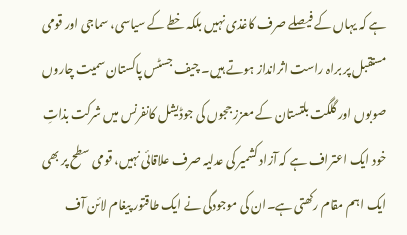ہے کہ یہاں کے فیصلے صرف کاغذی نہیں بلکہ خطے کے سیاسی، سماجی اور قومی مستقبل پر براہ راست اثرانداز ہوتے ہیں۔ چیف جسٹس پاکستان سمیت چاروں صوبوں اور گلگت بلتستان کے معزز ججوں کی جوڈیشل کانفرنس میں شرکت بذاتِ خود ایک اعتراف ہے کہ آزاد کشمیر کی عدلیہ صرف علاقائی نہیں، قومی سطح پر بھی ایک اہم مقام رکھتی ہے۔ان کی موجودگی نے ایک طاقتور پیغام لائن آف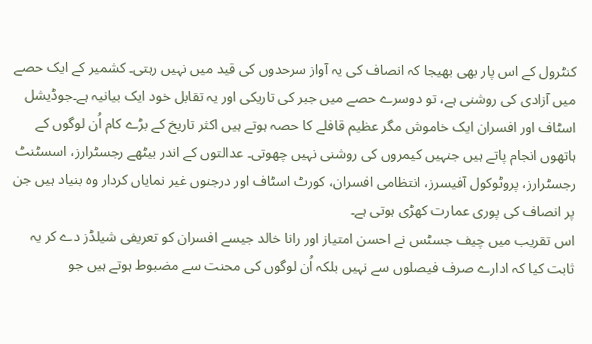کنٹرول کے اس پار بھی بھیجا کہ انصاف کی یہ آواز سرحدوں کی قید میں نہیں رہتی۔ کشمیر کے ایک حصے میں آزادی کی روشنی ہے، تو دوسرے حصے میں جبر کی تاریکی اور یہ تقابل خود ایک بیانیہ ہے۔جوڈیشل اسٹاف اور افسران ایک خاموش مگر عظیم قافلے کا حصہ ہوتے ہیں اکثر تاریخ کے بڑے کام اُن لوگوں کے ہاتھوں انجام پاتے ہیں جنہیں کیمروں کی روشنی نہیں چھوتی۔ عدالتوں کے اندر بیٹھے رجسٹرارز، اسسٹنٹ رجسٹرارز، پروٹوکول آفیسرز، انتظامی افسران، کورٹ اسٹاف اور درجنوں غیر نمایاں کردار وہ بنیاد ہیں جن پر انصاف کی پوری عمارت کھڑی ہوتی ہے۔
اس تقریب میں چیف جسٹس نے احسن امتیاز اور رانا خالد جیسے افسران کو تعریفی شیلڈز دے کر یہ ثابت کیا کہ ادارے صرف فیصلوں سے نہیں بلکہ اُن لوگوں کی محنت سے مضبوط ہوتے ہیں جو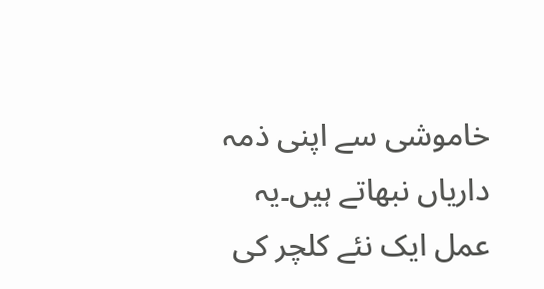خاموشی سے اپنی ذمہ داریاں نبھاتے ہیں۔یہ عمل ایک نئے کلچر کی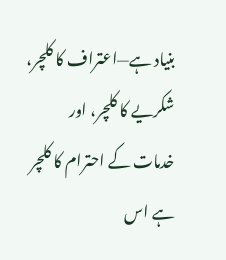بنیاد ہے—اعتراف کا کلچر، شکریے کا کلچر، اور خدمات کے احترام کا کلچر ہے اس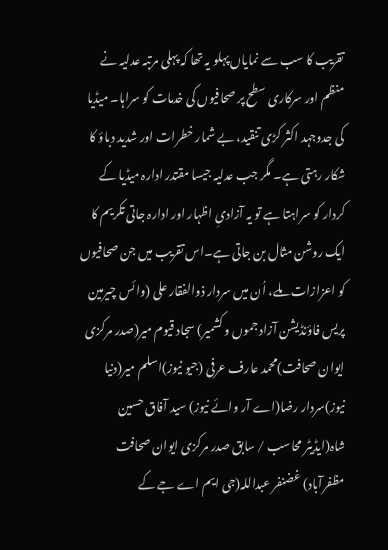تقریب کا سب سے نمایاں پہلو یہ تھا کہ پہلی مرتبہ عدلیہ نے منظم اور سرکاری سطح پر صحافیوں کی خدمات کو سراہا۔ میڈیا کی جدوجہد اکثر کڑی تنقید، بے شمار خطرات اور شدید دباؤ کا شکار رہتی ہے۔ مگر جب عدلیہ جیسا مقتدر ادارہ میڈیا کے کردار کو سراہتا ہے تو یہ آزادیِ اظہار اور ادارہ جاتی تکریم کا ایک روشن مثال بن جاتی ہے۔اس تقریب میں جن صحافیوں کو اعزازات ملے، اُن میں سردار ذوالفقار علی (وائس چیرمین پریس فاؤنڈیشن آزاد جموں و کشمیر) سجاد قیوم میر(صدر مرکزی ایوان صحافت)محمد عارف عرفی (جیو نیوز)اسلم میر(دنیا نیوز)سردار رضا(اے آر وائے نیوز) سید آفاق حسین شاہ(ایڈیٹر محاسب / سابق صدر مرکزی ایوان صحافت مظفرآباد) غضنفر عبداللہ(جی ایم اے جے کے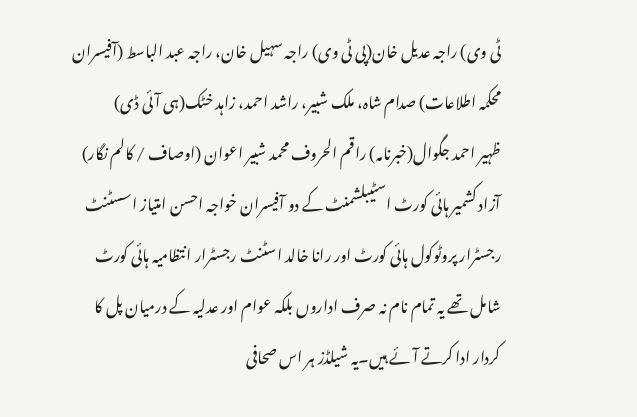ٹی وی) راجہ عدیل خان(پی ٹی وی) راجہ سہیل خان، راجہ عبد الباسط (آفیسران محکمہ اطلاعات) صدام شاہ، ملک شبیر، راشد احمد، زاہد خٹک(ہی آئی ڈی)
ظہیر احمد جگوال(خبرنامہ) راقم الحروف محمد شبیر اعوان (اوصاف / کالم نگار) آزاد کشمیر ہائی کورٹ اسٹیبلشمنٹ کے دو آفیسران خواجہ احسن امتیاز اسسٹنٹ رجسٹرار پروٹوکول ہائی کورٹ اور رانا خالد اسٹنٹ رجسٹرار انتظامیہ ہائی کورٹ شامل تھے یہ تمام نام نہ صرف اداروں بلکہ عوام اور عدلیہ کے درمیان پل کا کردار ادا کرتے آئے ہیں۔یہ شیلڈز ہر اس صحافی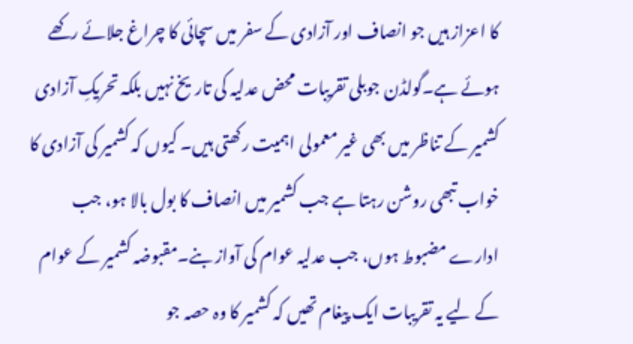کا اعزاز ہیں جو انصاف اور آزادی کے سفر میں سچائی کا چراغ جلائے رکھے ہوئے ہے۔گولڈن جوبلی تقریبات محض عدلیہ کی تاریخ نہیں بلکہ تحریکِ آزادی کشمیر کے تناظر میں بھی غیر معمولی اہمیت رکھتی ہیں۔ کیوں کہ کشمیر کی آزادی کا خواب تبھی روشن رہتا ہے جب کشمیر میں انصاف کا بول بالا ہو، جب ادارے مضبوط ہوں، جب عدلیہ عوام کی آواز بنے۔مقبوضہ کشمیر کے عوام کے لیے یہ تقریبات ایک پیغام تھیں کہ کشمیر کا وہ حصہ جو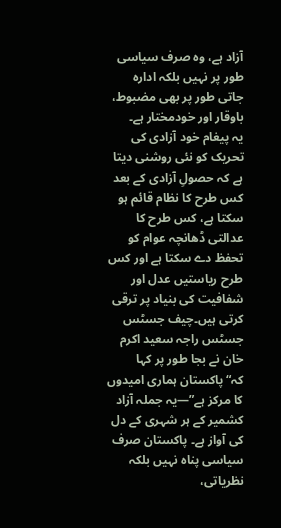آزاد ہے، وہ صرف سیاسی طور پر نہیں بلکہ ادارہ جاتی طور پر بھی مضبوط، باوقار اور خودمختار ہے۔
یہ پیغام خود آزادی کی تحریک کو نئی روشنی دیتا ہے کہ حصولِ آزادی کے بعد کس طرح کا نظام قائم ہو سکتا ہے، کس طرح کا عدالتی ڈھانچہ عوام کو تحفظ دے سکتا ہے اور کس طرح ریاستیں عدل اور شفافیت کی بنیاد پر ترقی کرتی ہیں۔چیف جسٹس جسٹس راجہ سعید اکرم خان نے بجا طور پر کہا کہ“پاکستان ہماری امیدوں کا مرکز ہے”—یہ جملہ آزاد کشمیر کے ہر شہری کے دل کی آواز ہے۔ پاکستان صرف سیاسی پناہ نہیں بلکہ نظریاتی،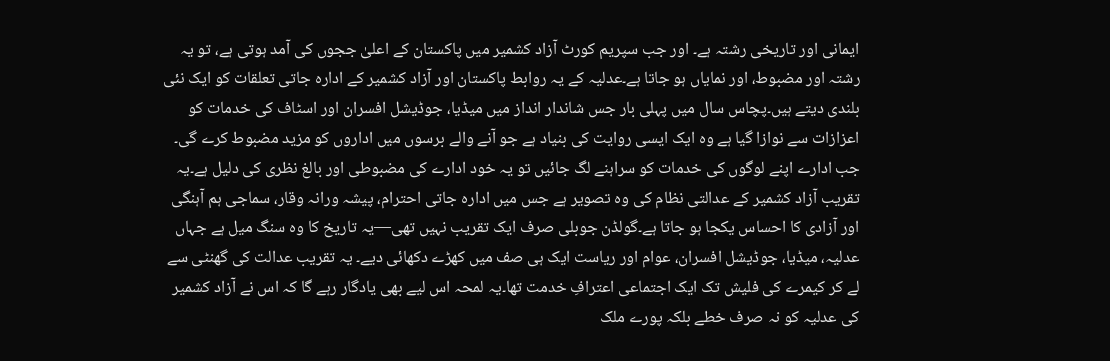ایمانی اور تاریخی رشتہ ہے۔ اور جب سپریم کورٹ آزاد کشمیر میں پاکستان کے اعلیٰ ججوں کی آمد ہوتی ہے، تو یہ رشتہ اور مضبوط، اور نمایاں ہو جاتا ہے۔عدلیہ کے یہ روابط پاکستان اور آزاد کشمیر کے ادارہ جاتی تعلقات کو ایک نئی بلندی دیتے ہیں۔پچاس سال میں پہلی بار جس شاندار انداز میں میڈیا، جوڈیشل افسران اور اسٹاف کی خدمات کو اعزازات سے نوازا گیا ہے وہ ایک ایسی روایت کی بنیاد ہے جو آنے والے برسوں میں اداروں کو مزید مضبوط کرے گی۔ جب ادارے اپنے لوگوں کی خدمات کو سراہنے لگ جائیں تو یہ خود ادارے کی مضبوطی اور بالغ نظری کی دلیل ہے۔یہ تقریب آزاد کشمیر کے عدالتی نظام کی وہ تصویر ہے جس میں ادارہ جاتی احترام، پیشہ ورانہ وقار، سماجی ہم آہنگی اور آزادی کا احساس یکجا ہو جاتا ہے۔گولڈن جوبلی صرف ایک تقریب نہیں تھی—یہ تاریخ کا وہ سنگ میل ہے جہاں عدلیہ، میڈیا، جوڈیشل افسران، عوام اور ریاست ایک ہی صف میں کھڑے دکھائی دیے۔ یہ تقریب عدالت کی گھنٹی سے لے کر کیمرے کی فلیش تک ایک اجتماعی اعترافِ خدمت تھا۔یہ لمحہ اس لیے بھی یادگار رہے گا کہ اس نے آزاد کشمیر کی عدلیہ کو نہ صرف خطے بلکہ پورے ملک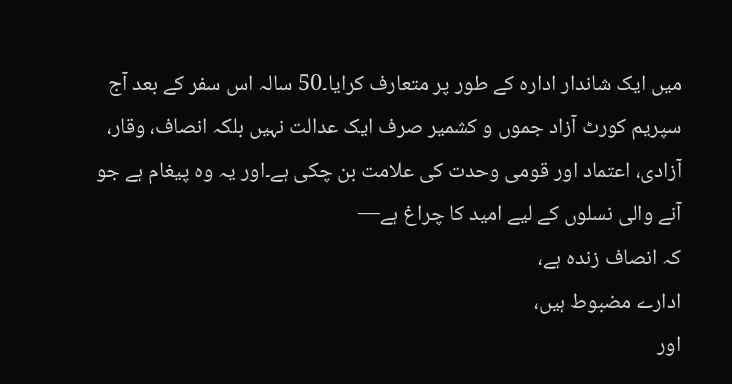میں ایک شاندار ادارہ کے طور پر متعارف کرایا۔50 سالہ اس سفر کے بعد آج سپریم کورٹ آزاد جموں و کشمیر صرف ایک عدالت نہیں بلکہ انصاف، وقار، آزادی، اعتماد اور قومی وحدت کی علامت بن چکی ہے۔اور یہ وہ پیغام ہے جو آنے والی نسلوں کے لیے امید کا چراغ ہے—
کہ انصاف زندہ ہے،
ادارے مضبوط ہیں،
اور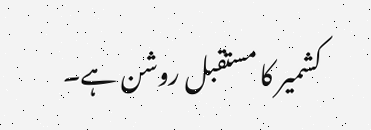کشمیر کا مستقبل روشن ہے۔